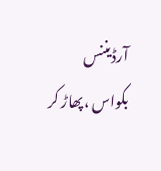آرڈیننس بکواس ،پھاڑ کر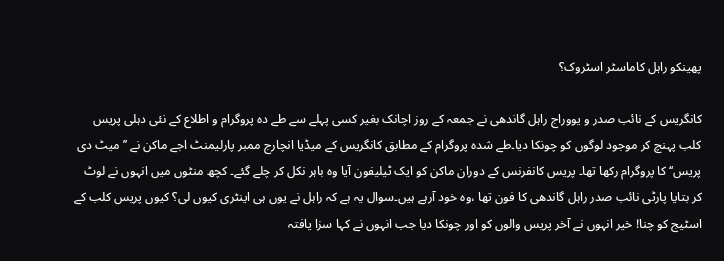پھینکو راہل کاماسٹر اسٹروک؟

کانگریس کے نائب صدر و یووراج راہل گاندھی نے جمعہ کے روز اچانک بغیر کسی پہلے سے طے دہ پروگرام و اطلاع کے نئی دہلی پریس کلب پہنچ کر موجود لوگوں کو چونکا دیا۔طے شدہ پروگرام کے مطابق کانگریس کے میڈیا انچارج ممبر پارلیمنٹ اجے ماکن نے ’’میٹ دی پریس‘‘ کا پروگرام رکھا تھا۔ پریس کانفرنس کے دوران ماکن کو ایک ٹیلیفون آیا وہ باہر نکل کر چلے گئے۔ کچھ منٹوں میں انہوں نے لوٹ کر بتایا پارٹی نائب صدر راہل گاندھی کا فون تھا ،وہ خود آرہے ہیں۔سوال یہ ہے کہ راہل نے یوں ہی اینٹری کیوں لی؟ کیوں پریس کلب کے اسٹیج کو چنا! خیر انہوں نے آخر پریس والوں کو اور چونکا دیا جب انہوں نے کہا سزا یافتہ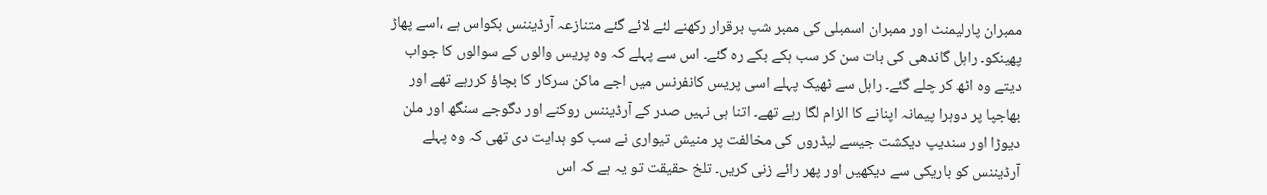ممبران پارلیمنٹ اور ممبران اسمبلی کی ممبر شپ برقرار رکھنے لئے لائے گئے متنازعہ آرڈیننس بکواس ہے ،اسے پھاڑ پھینکو۔ راہل گاندھی کی بات سن کر سب ہکے بکے رہ گئے۔ اس سے پہلے کہ وہ پریس والوں کے سوالوں کا جواب دیتے وہ اٹھ کر چلے گئے۔ راہل سے ٹھیک پہلے اسی پریس کانفرنس میں اجے ماکن سرکار کا بچاؤ کررہے تھے اور بھاجپا پر دوہرا پیمانہ اپنانے کا الزام لگا رہے تھے۔ اتنا ہی نہیں صدر کے آرڈیننس روکنے اور دگوجے سنگھ اور ملن دیوڑا اور سندیپ دیکشت جیسے لیڈروں کی مخالفت پر منیش تیواری نے سب کو ہدایت دی تھی کہ وہ پہلے آرڈیننس کو باریکی سے دیکھیں اور پھر رائے زنی کریں۔ تلخ حقیقت تو یہ ہے کہ اس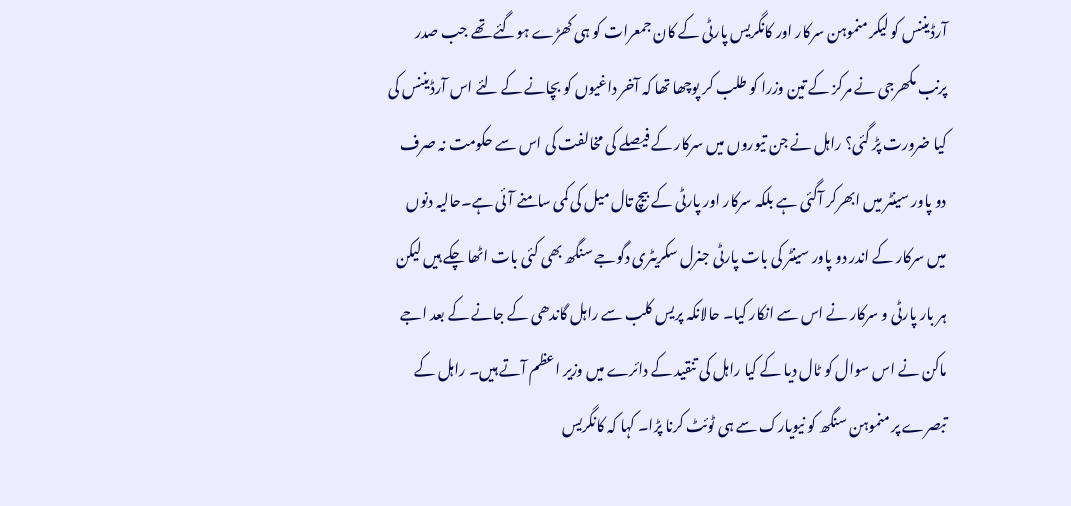آرڈیننس کو لیکر منموہن سرکار اور کانگریس پارٹی کے کان جمعرات کو ہی کھڑے ہوگئے تھے جب صدر پرنب مکھرجی نے مرکز کے تین وزرا کو طلب کر پوچھا تھا کہ آخر داغیوں کو بچانے کے لئے اس آرڈیننس کی کیا ضرورت پڑ گئی؟ راہل نے جن تیوروں میں سرکار کے فیصلے کی مخالفت کی اس سے حکومت نہ صرف دو پاور سینٹر میں ابھرکر آگئی ہے بلکہ سرکار اور پارٹی کے بیچ تال میل کی کمی سامنے آئی ہے۔حالیہ دنوں میں سرکار کے اندر دو پاور سینٹر کی بات پارٹی جنرل سکریٹری دگوجے سنگھ بھی کئی بات اٹھا چکے ہیں لیکن ہر بار پارٹی و سرکار نے اس سے انکار کیا۔ حالانکہ پریس کلب سے راہل گاندھی کے جانے کے بعد اجے ماکن نے اس سوال کو ٹال دیا کے کیا راہل کی تنقید کے دائرے میں وزیر اعظم آتے ہیں۔ راہل کے تبصرے پر منموہن سنگھ کو نیویارک سے ہی ٹوئٹ کرنا پڑا۔ کہا کہ کانگریس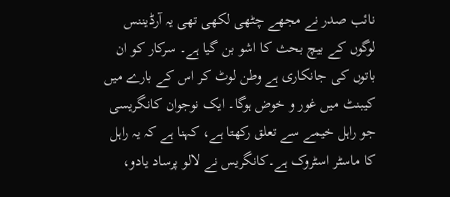نائب صدر نے مجھے چٹھی لکھی تھی یہ آرڈیننس لوگوں کے بیچ بحث کا اشو بن گیا ہے۔ سرکار کو ان باتوں کی جانکاری ہے وطن لوٹ کر اس کے بارے میں کیبنٹ میں غور و خوض ہوگا۔ ایک نوجوان کانگریسی جو راہل خیمے سے تعلق رکھتا ہے، کہنا ہے کہ یہ راہل کا ماسٹر اسٹروک ہے۔کانگریس نے لالو پرساد یادو،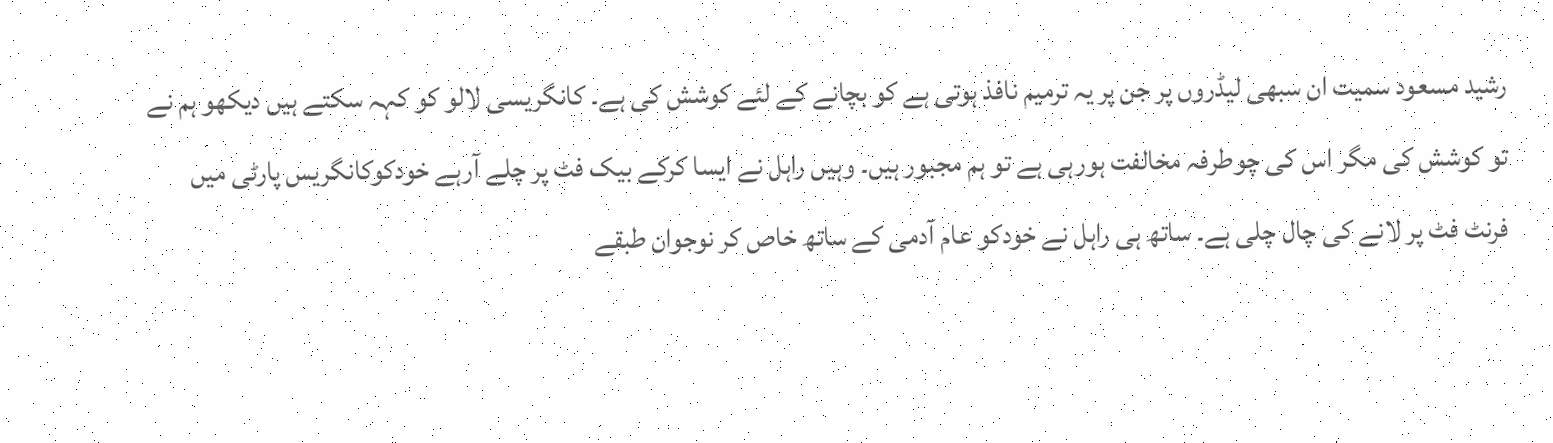رشید مسعود سمیت ان سبھی لیڈروں پر جن پر یہ ترمیم نافذ ہوتی ہے کو بچانے کے لئے کوشش کی ہے۔ کانگریسی لالو کو کہہ سکتے ہیں دیکھو ہم نے تو کوشش کی مگر اس کی چوطرفہ مخالفت ہورہی ہے تو ہم مجبور ہیں۔ وہیں راہل نے ایسا کرکے بیک فٹ پر چلے آرہے خودکوکانگریس پارٹی میں فرنٹ فٹ پر لانے کی چال چلی ہے۔ ساتھ ہی راہل نے خودکو عام آدمی کے ساتھ خاص کر نوجوان طبقے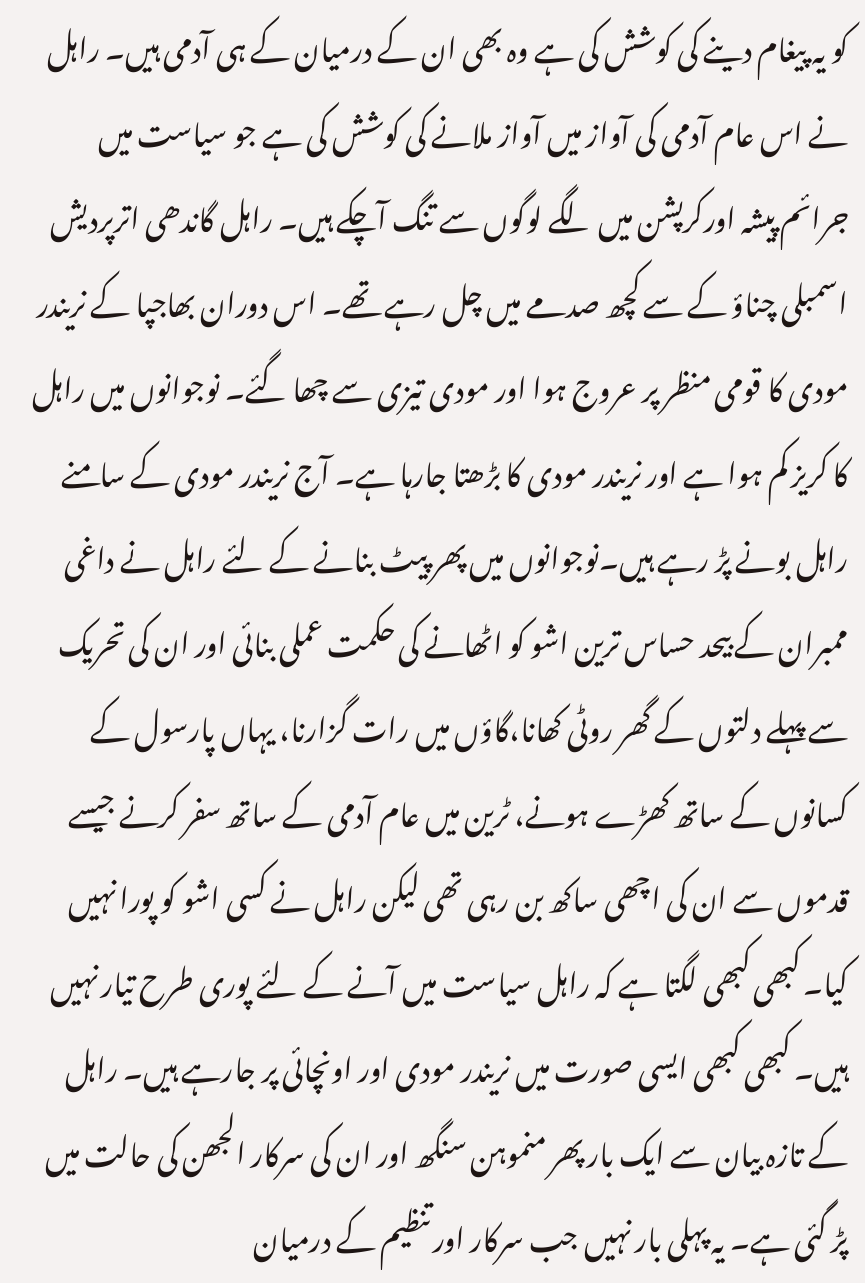کو یہ پیغام دینے کی کوشش کی ہے وہ بھی ان کے درمیان کے ہی آدمی ہیں۔ راہل نے اس عام آدمی کی آواز میں آواز ملانے کی کوشش کی ہے جو سیاست میں جرائم پیشہ اورکرپشن میں لگے لوگوں سے تنگ آچکے ہیں۔ راہل گاندھی اترپردیش اسمبلی چناؤ کے سے کچھ صدمے میں چل رہے تھے۔ اس دوران بھاجپا کے نریندر مودی کا قومی منظر پر عروج ہوا اور مودی تیزی سے چھا گئے۔ نوجوانوں میں راہل کا کریز کم ہوا ہے اور نریندر مودی کا بڑھتا جارہا ہے۔ آج نریندر مودی کے سامنے راہل بونے پڑ رہے ہیں۔نوجوانوں میں پھر پیٹ بنانے کے لئے راہل نے داغی ممبران کے بیحد حساس ترین اشو کو اٹھانے کی حکمت عملی بنائی اور ان کی تحریک سے پہلے دلتوں کے گھر روٹی کھانا،گاؤں میں رات گزارنا، یہاں پارسول کے کسانوں کے ساتھ کھڑے ہونے، ٹرین میں عام آدمی کے ساتھ سفر کرنے جیسے قدموں سے ان کی اچھی ساکھ بن رہی تھی لیکن راہل نے کسی اشو کو پورا نہیں کیا۔ کبھی کبھی لگتا ہے کہ راہل سیاست میں آنے کے لئے پوری طرح تیار نہیں ہیں۔ کبھی کبھی ایسی صورت میں نریندر مودی اور اونچائی پر جارہے ہیں۔ راہل کے تازہ بیان سے ایک بار پھر منموہن سنگھ اور ان کی سرکار الجھن کی حالت میں پڑ گئی ہے۔ یہ پہلی بار نہیں جب سرکار اور تنظیم کے درمیان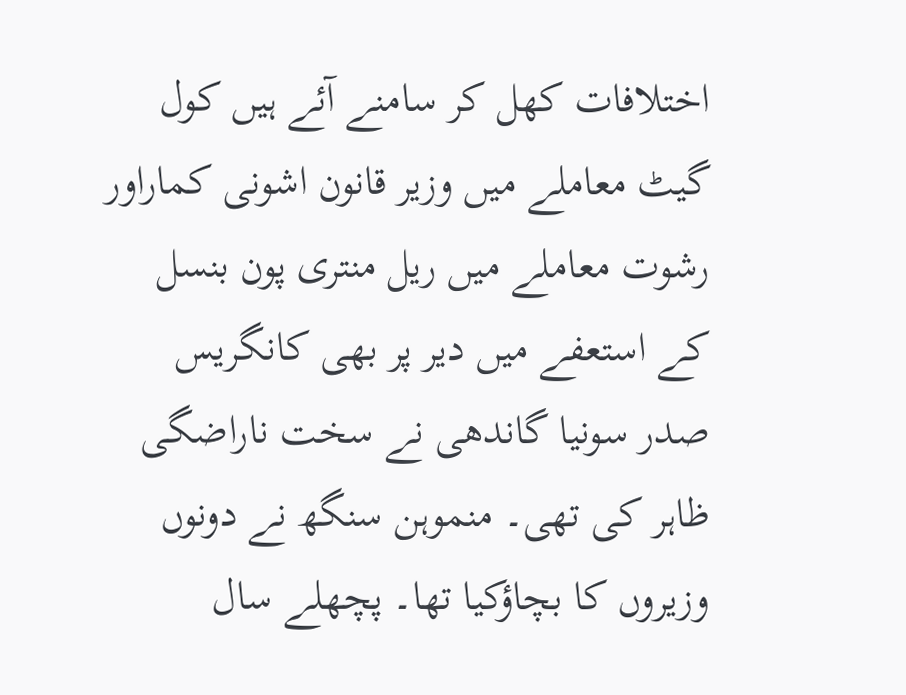اختلافات کھل کر سامنے آئے ہیں کول گیٹ معاملے میں وزیر قانون اشونی کماراور رشوت معاملے میں ریل منتری پون بنسل کے استعفے میں دیر پر بھی کانگریس صدر سونیا گاندھی نے سخت ناراضگی ظاہر کی تھی۔ منموہن سنگھ نے دونوں وزیروں کا بچاؤکیا تھا۔ پچھلے سال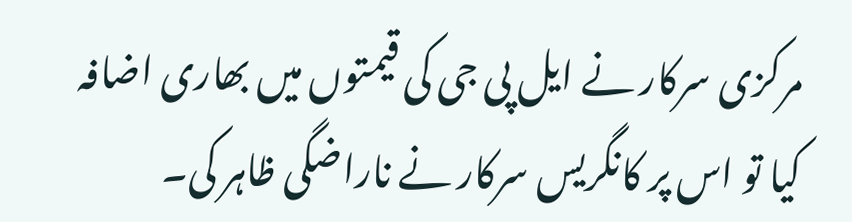مرکزی سرکار نے ایل پی جی کی قیمتوں میں بھاری اضافہ کیا تو اس پر کانگریس سرکار نے ناراضگی ظاہر کی۔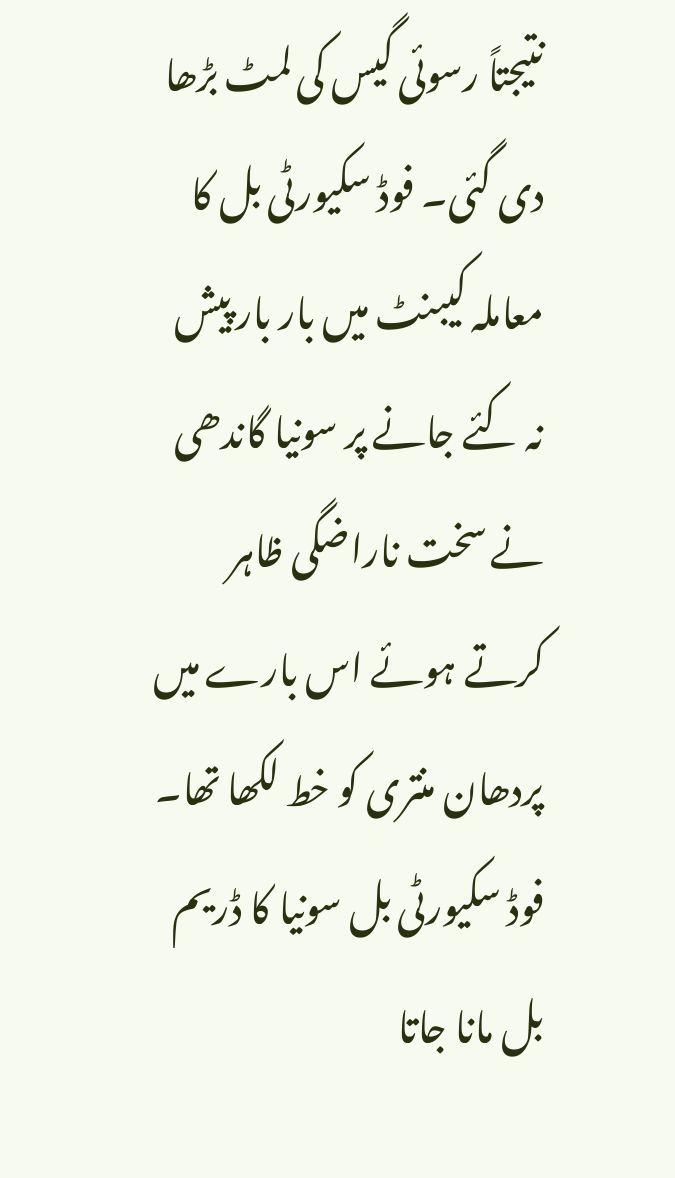نتیجتاً رسوئی گیس کی لمٹ بڑھا دی گئی۔ فوڈ سکیورٹی بل کا معاملہ کیبنٹ میں بار بار پیش نہ کئے جانے پر سونیا گاندھی نے سخت ناراضگی ظاہر کرتے ہوئے اس بارے میں پردھان منتری کو خط لکھا تھا۔ فوڈ سکیورٹی بل سونیا کا ڈریم بل مانا جاتا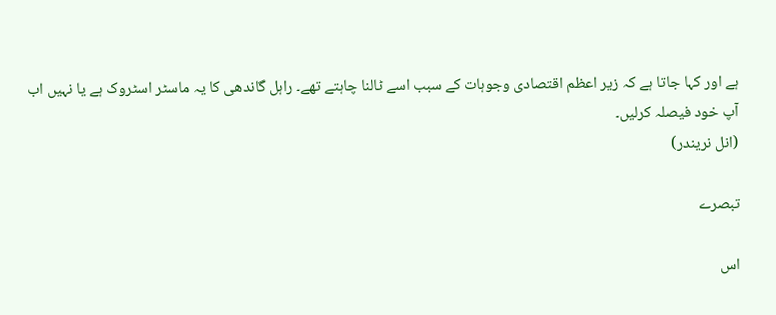ہے اور کہا جاتا ہے کہ زیر اعظم اقتصادی وجوہات کے سبب اسے ٹالنا چاہتے تھے۔ راہل گاندھی کا یہ ماسٹر اسٹروک ہے یا نہیں اب آپ خود فیصلہ کرلیں۔
(انل نریندر)

تبصرے

اس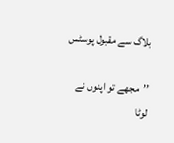بلاگ سے مقبول پوسٹس

’’مجھے تو اپنوں نے لوٹا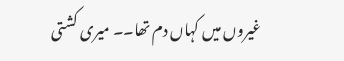غیروں میں کہاں دم تھا۔۔ میری کشتی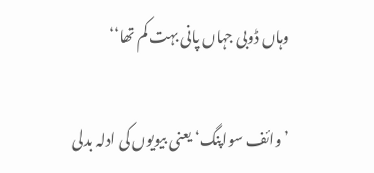وہاں ڈوبی جہاں پانی بہت کم تھا‘‘

’وائف سواپنگ‘ یعنی بیویوں کی ادلہ بدلی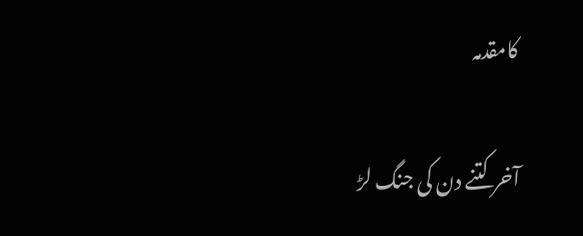کامقدمہ

آخر کتنے دن کی جنگ لڑ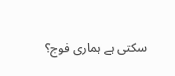سکتی ہے ہماری فوج؟